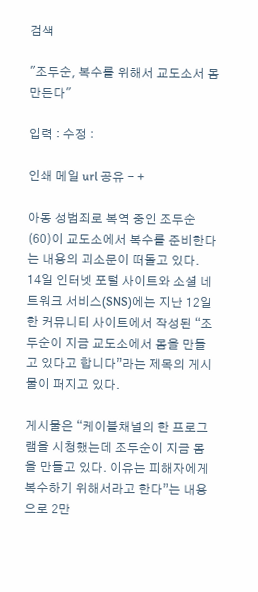검색

"조두순, 복수를 위해서 교도소서 몸 만든다"

입력 : 수정 :

인쇄 메일 url 공유 - +

아동 성범죄로 복역 중인 조두순(60)이 교도소에서 복수를 준비한다는 내용의 괴소문이 떠돌고 있다.
14일 인터넷 포털 사이트와 소셜 네트워크 서비스(SNS)에는 지난 12일 한 커뮤니티 사이트에서 작성된 “조두순이 지금 교도소에서 몸을 만들고 있다고 합니다”라는 제목의 게시물이 퍼지고 있다.

게시물은 “케이블채널의 한 프로그램을 시청했는데 조두순이 지금 몸을 만들고 있다. 이유는 피해자에게 복수하기 위해서라고 한다”는 내용으로 2만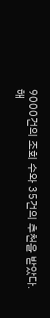9000건의 조회 수와 35건의 추천을 받았다. 해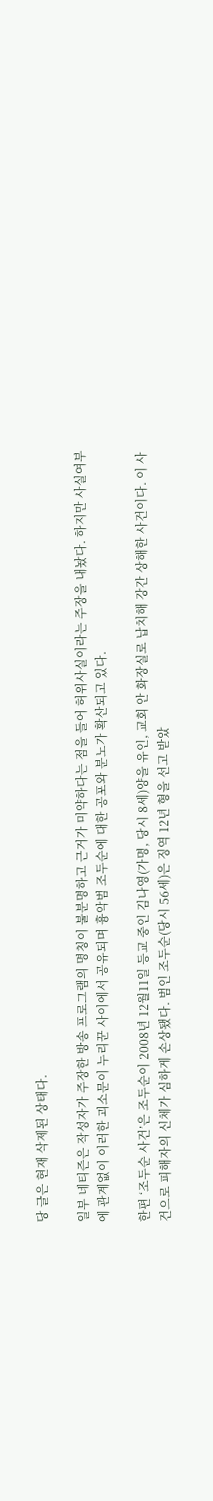당 글은 현재 삭제된 상태다.

일부 네티즌은 작성자가 주장한 방송 프로그램의 명칭이 불분명하고 근거가 미약하다는 점을 들어 허위사실이라는 주장을 내놨다. 하지만 사실여부에 관계없이 이러한 괴소문이 누리꾼 사이에서 공유되며 흉악범 조두순에 대한 공포와 분노가 확산되고 있다.

한편 ‘조두순 사건’은 조두순이 2008년 12월11일 등교 중인 김나영(가명, 당시 8세)양을 유인, 교회 안 화장실로 납치해 강간 상해한 사건이다. 이 사건으로 피해자의 신체가 심하게 손상됐다. 범인 조두순(당시 56세)은 징역 12년 형을 선고 받았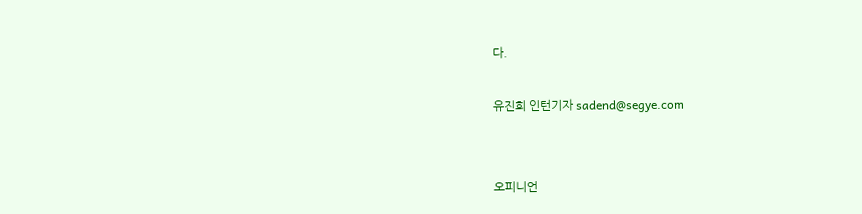다.

유진희 인턴기자 sadend@segye.com


오피니언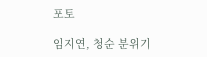포토

임지연, 청순 분위기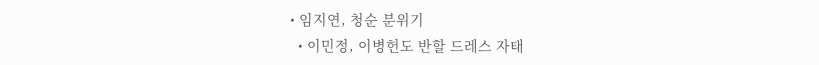• 임지연, 청순 분위기
  • 이민정, 이병헌도 반할 드레스 자태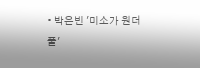• 박은빈 '미소가 원더풀'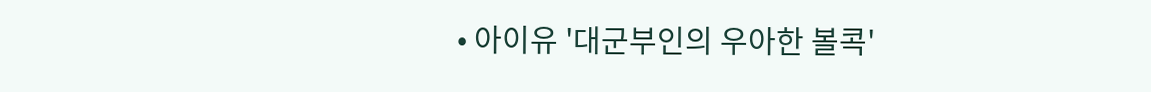• 아이유 '대군부인의 우아한 볼콕'